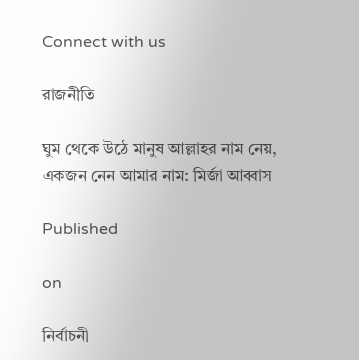Connect with us

রাজনীতি

ঘুম থেকে উঠে মানুষ আল্লাহর নাম নেয়, একজন নেন আমার নাম: মির্জা আব্বাস

Published

on

নির্বাচনী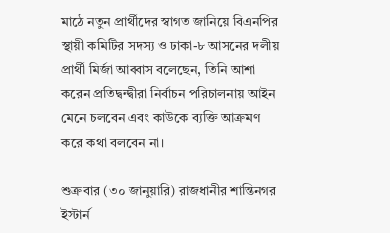মাঠে নতুন প্রার্থীদের স্বাগত জানিয়ে বিএনপির স্থায়ী কমিটির সদস্য ও ঢাকা-৮ আসনের দলীয় প্রার্থী মির্জা আব্বাস বলেছেন, তিনি আশা করেন প্রতিদ্বন্দ্বীরা নির্বাচন পরিচালনায় আইন মেনে চলবেন এবং কাউকে ব্যক্তি আক্রমণ করে কথা বলবেন না।

শুক্রবার (৩০ জানুয়ারি) রাজধানীর শান্তিনগর ইস্টার্ন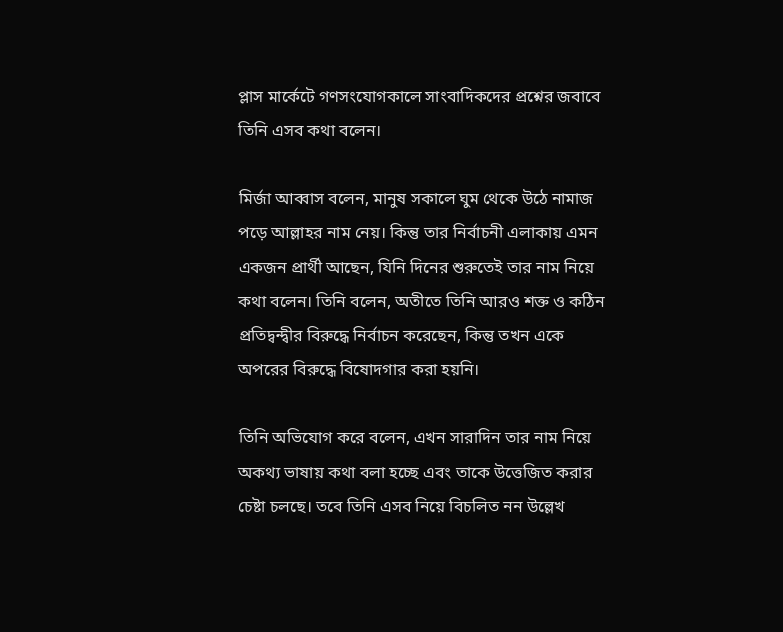প্লাস মার্কেটে গণসংযোগকালে সাংবাদিকদের প্রশ্নের জবাবে তিনি এসব কথা বলেন।

মির্জা আব্বাস বলেন, মানুষ সকালে ঘুম থেকে উঠে নামাজ পড়ে আল্লাহর নাম নেয়। কিন্তু তার নির্বাচনী এলাকায় এমন একজন প্রার্থী আছেন, যিনি দিনের শুরুতেই তার নাম নিয়ে কথা বলেন। তিনি বলেন, অতীতে তিনি আরও শক্ত ও কঠিন প্রতিদ্বন্দ্বীর বিরুদ্ধে নির্বাচন করেছেন, কিন্তু তখন একে অপরের বিরুদ্ধে বিষোদগার করা হয়নি।

তিনি অভিযোগ করে বলেন, এখন সারাদিন তার নাম নিয়ে অকথ্য ভাষায় কথা বলা হচ্ছে এবং তাকে উত্তেজিত করার চেষ্টা চলছে। তবে তিনি এসব নিয়ে বিচলিত নন উল্লেখ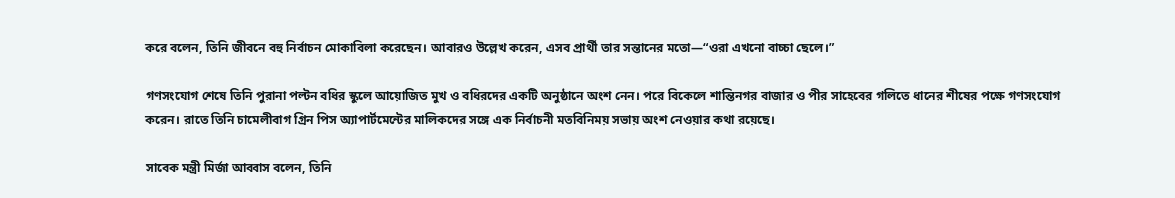করে বলেন, তিনি জীবনে বহু নির্বাচন মোকাবিলা করেছেন। আবারও উল্লেখ করেন, এসব প্রার্থী তার সন্তানের মতো—“ওরা এখনো বাচ্চা ছেলে।”

গণসংযোগ শেষে তিনি পুরানা পল্টন বধির স্কুলে আয়োজিত মুখ ও বধিরদের একটি অনুষ্ঠানে অংশ নেন। পরে বিকেলে শান্তিনগর বাজার ও পীর সাহেবের গলিতে ধানের শীষের পক্ষে গণসংযোগ করেন। রাতে তিনি চামেলীবাগ গ্রিন পিস অ্যাপার্টমেন্টের মালিকদের সঙ্গে এক নির্বাচনী মতবিনিময় সভায় অংশ নেওয়ার কথা রয়েছে।

সাবেক মন্ত্রী মির্জা আব্বাস বলেন, তিনি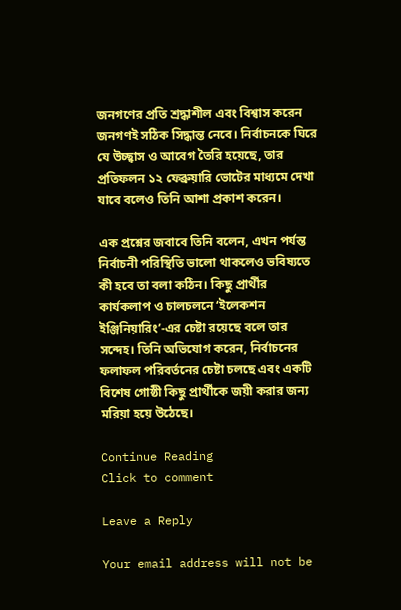জনগণের প্রতি শ্রদ্ধাশীল এবং বিশ্বাস করেন জনগণই সঠিক সিদ্ধান্ত নেবে। নির্বাচনকে ঘিরে যে উচ্ছ্বাস ও আবেগ তৈরি হয়েছে, তার প্রতিফলন ১২ ফেব্রুয়ারি ভোটের মাধ্যমে দেখা যাবে বলেও তিনি আশা প্রকাশ করেন।

এক প্রশ্নের জবাবে তিনি বলেন, এখন পর্যন্ত নির্বাচনী পরিস্থিতি ভালো থাকলেও ভবিষ্যতে কী হবে তা বলা কঠিন। কিছু প্রার্থীর কার্যকলাপ ও চালচলনে ‘ইলেকশন ইঞ্জিনিয়ারিং’-এর চেষ্টা রয়েছে বলে তার সন্দেহ। তিনি অভিযোগ করেন, নির্বাচনের ফলাফল পরিবর্তনের চেষ্টা চলছে এবং একটি বিশেষ গোষ্ঠী কিছু প্রার্থীকে জয়ী করার জন্য মরিয়া হয়ে উঠেছে।

Continue Reading
Click to comment

Leave a Reply

Your email address will not be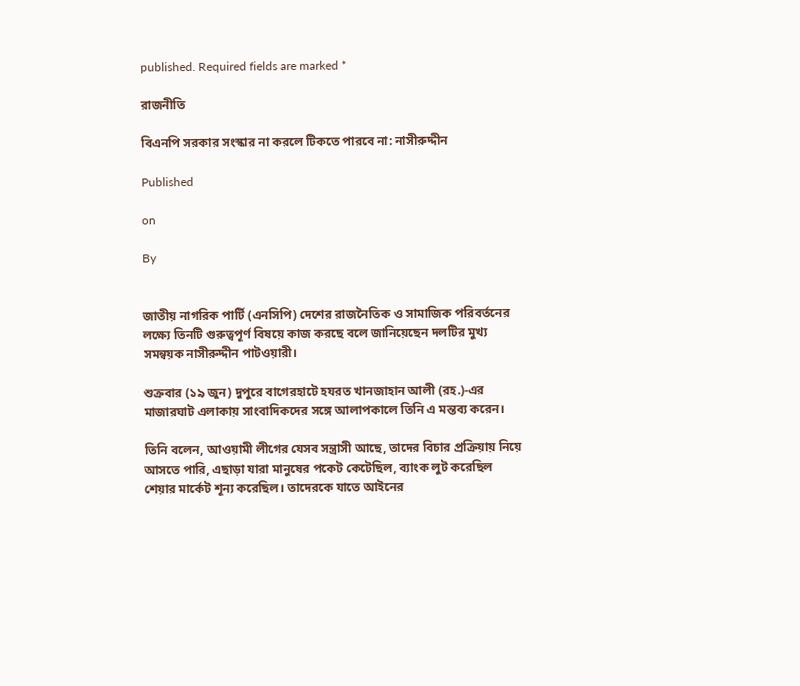published. Required fields are marked *

রাজনীতি

বিএনপি সরকার সংস্কার না করলে টিকতে পারবে না: নাসীরুদ্দীন

Published

on

By


জাতীয় নাগরিক পার্টি (এনসিপি) দেশের রাজনৈতিক ও সামাজিক পরিবর্তনের লক্ষ্যে তিনটি গুরুত্বপূর্ণ বিষয়ে কাজ করছে বলে জানিয়েছেন দলটির মুখ্য সমন্বয়ক নাসীরুদ্দীন পাটওয়ারী।

শুক্রবার (১৯ জুন) দুপুরে বাগেরহাটে হযরত খানজাহান আলী (রহ.)-এর মাজারঘাট এলাকায় সাংবাদিকদের সঙ্গে আলাপকালে তিনি এ মন্তব্য করেন।

তিনি বলেন, আওয়ামী লীগের যেসব সন্ত্রাসী আছে, তাদের বিচার প্রক্রিয়ায় নিয়ে আসতে পারি, এছাড়া যারা মানুষের পকেট কেটেছিল, ব্যাংক লুট করেছিল শেয়ার মার্কেট শূন্য করেছিল। তাদেরকে যাতে আইনের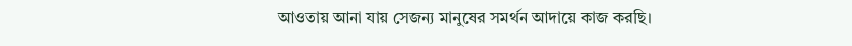আওতায় আনা যায় সেজন্য মানুষের সমর্থন আদায়ে কাজ করছি।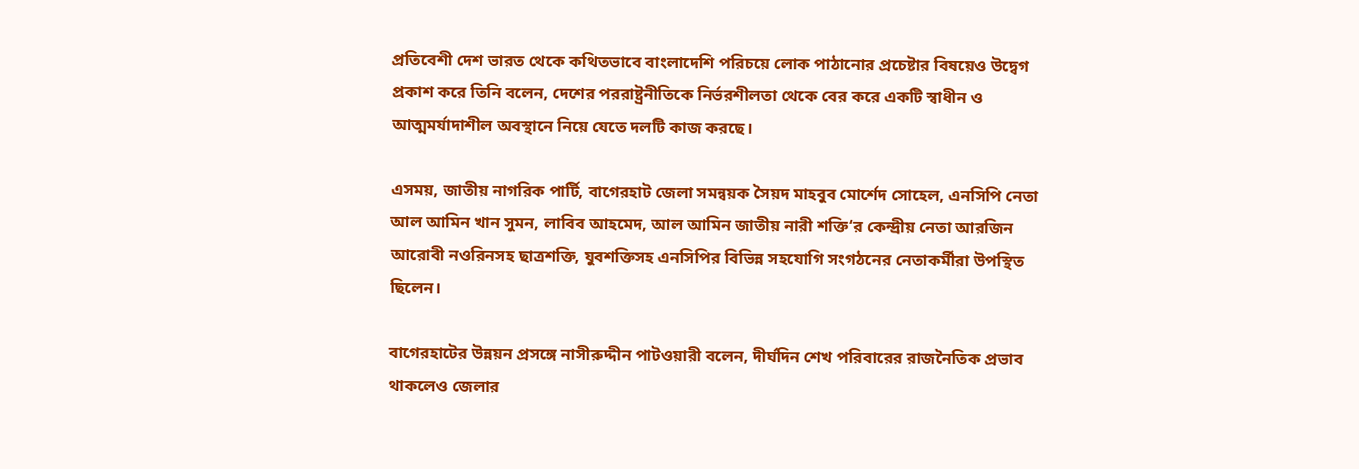প্রতিবেশী দেশ ভারত থেকে কথিতভাবে বাংলাদেশি পরিচয়ে লোক পাঠানোর প্রচেষ্টার বিষয়েও উদ্বেগ প্রকাশ করে তিনি বলেন, দেশের পররাষ্ট্রনীতিকে নির্ভরশীলতা থেকে বের করে একটি স্বাধীন ও আত্মমর্যাদাশীল অবস্থানে নিয়ে যেতে দলটি কাজ করছে।

এসময়, জাতীয় নাগরিক পার্টি, বাগেরহাট জেলা সমন্বয়ক সৈয়দ মাহবুব মোর্শেদ সোহেল, এনসিপি নেতা আল আমিন খান সুমন, লাবিব আহমেদ, আল আমিন জাতীয় নারী শক্তি‘র কেন্দ্রীয় নেতা আরজিন আরোবী নওরিনসহ ছাত্রশক্তি, যুবশক্তিসহ এনসিপির বিভিন্ন সহযোগি সংগঠনের নেতাকর্মীরা উপস্থিত ছিলেন।

বাগেরহাটের উন্নয়ন প্রসঙ্গে নাসীরুদ্দীন পাটওয়ারী বলেন, দীর্ঘদিন শেখ পরিবারের রাজনৈতিক প্রভাব থাকলেও জেলার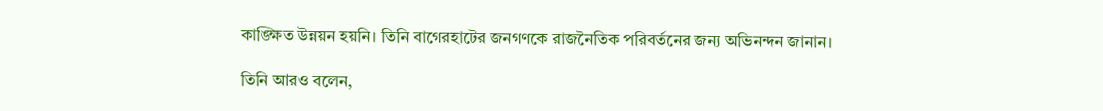কাঙ্ক্ষিত উন্নয়ন হয়নি। তিনি বাগেরহাটের জনগণকে রাজনৈতিক পরিবর্তনের জন্য অভিনন্দন জানান।

তিনি আরও বলেন,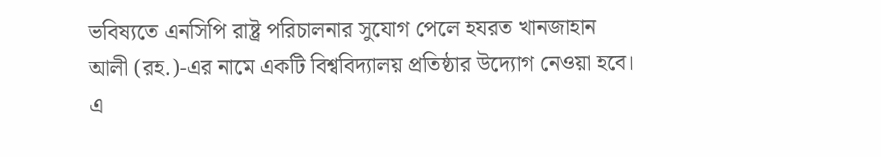ভবিষ্যতে এনসিপি রাষ্ট্র পরিচালনার সুযোগ পেলে হযরত খানজাহান আলী (রহ.)-এর নামে একটি বিশ্ববিদ্যালয় প্রতিষ্ঠার উদ্যোগ নেওয়া হবে। এ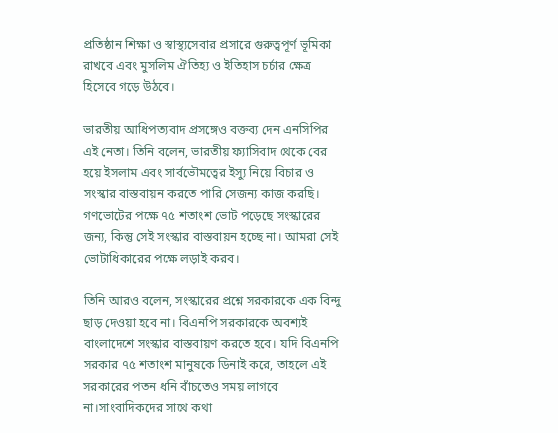প্রতিষ্ঠান শিক্ষা ও স্বাস্থ্যসেবার প্রসারে গুরুত্বপূর্ণ ভূমিকা রাখবে এবং মুসলিম ঐতিহ্য ও ইতিহাস চর্চার ক্ষেত্র হিসেবে গড়ে উঠবে।

ভারতীয় আধিপত্যবাদ প্রসঙ্গেও বক্তব্য দেন এনসিপির এই নেতা। তিনি বলেন, ভারতীয় ফ্যাসিবাদ থেকে বের হয়ে ইসলাম এবং সার্বভৌমত্বের ইস্যু নিয়ে বিচার ও সংস্কার বাস্তবায়ন করতে পারি সেজন্য কাজ করছি। গণভোটের পক্ষে ৭৫ শতাংশ ভোট পড়েছে সংস্কারের জন্য, কিন্তু সেই সংস্কার বাস্তবায়ন হচ্ছে না। আমরা সেই ভোটাধিকারের পক্ষে লড়াই করব।

তিনি আরও বলেন, সংস্কারের প্রশ্নে সরকারকে এক বিন্দু ছাড় দেওয়া হবে না। বিএনপি সরকারকে অবশ্যই বাংলাদেশে সংস্কার বাস্তবায়ণ করতে হবে। যদি বিএনপি সরকার ৭৫ শতাংশ মানুষকে ডিনাই করে, তাহলে এই সরকারের পতন ধনি বাঁচতেও সময় লাগবে না।সাংবাদিকদের সাথে কথা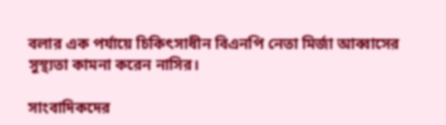বলার এক পর্যায়ে চিকিৎসাধীন বিএনপি নেতা মির্জা আব্বাসের সুস্থ্যতা কামনা করেন নাসির।

সাংবাদিকদের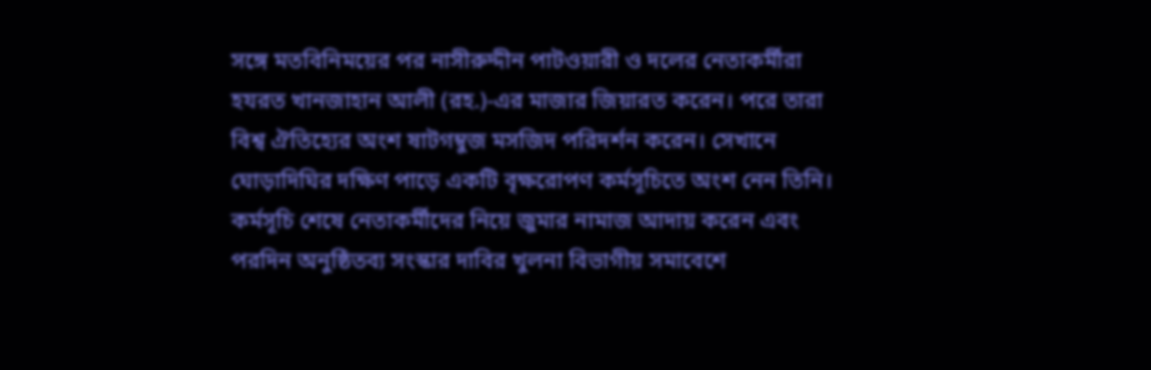সঙ্গে মতবিনিময়ের পর নাসীরুদ্দীন পাটওয়ারী ও দলের নেতাকর্মীরা হযরত খানজাহান আলী (রহ.)-এর মাজার জিয়ারত করেন। পরে তারা বিশ্ব ঐতিহ্যের অংশ ষাটগম্বুজ মসজিদ পরিদর্শন করেন। সেখানে ঘোড়াদিঘির দক্ষিণ পাড়ে একটি বৃক্ষরোপণ কর্মসূচিতে অংশ নেন তিনি। কর্মসূচি শেষে নেতাকর্মীদের নিয়ে জুমার নামাজ আদায় করেন এবং পরদিন অনুষ্ঠিতব্য সংস্কার দাবির খুলনা বিভাগীয় সমাবেশে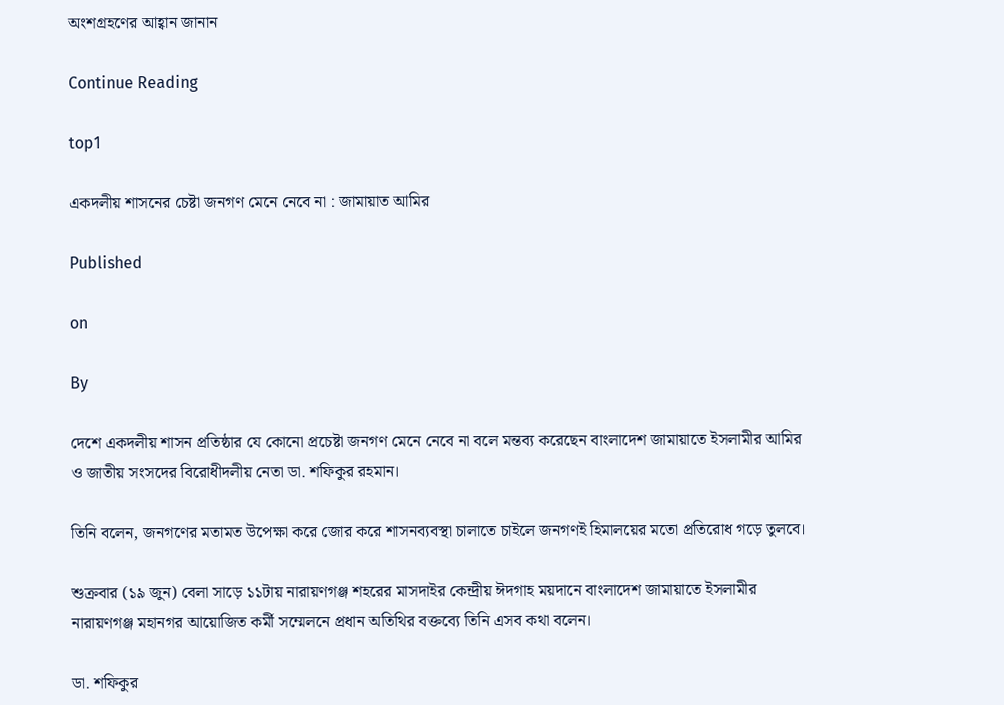অংশগ্রহণের আহ্বান জানান

Continue Reading

top1

একদলীয় শাসনের চেষ্টা জনগণ মেনে নেবে না : জামায়াত আমির

Published

on

By

দেশে একদলীয় শাসন প্রতিষ্ঠার যে কোনো প্রচেষ্টা জনগণ মেনে নেবে না বলে মন্তব্য করেছেন বাংলাদেশ জামায়াতে ইসলামীর আমির ও জাতীয় সংসদের বিরোধীদলীয় নেতা ডা. শফিকুর রহমান।

তিনি বলেন, জনগণের মতামত উপেক্ষা করে জোর করে শাসনব্যবস্থা চালাতে চাইলে জনগণই হিমালয়ের মতো প্রতিরোধ গড়ে তুলবে।

শুক্রবার (১৯ জুন) বেলা সাড়ে ১১টায় নারায়ণগঞ্জ শহরের মাসদাইর কেন্দ্রীয় ঈদগাহ ময়দানে বাংলাদেশ জামায়াতে ইসলামীর নারায়ণগঞ্জ মহানগর আয়োজিত কর্মী সম্মেলনে প্রধান অতিথির বক্তব্যে তিনি এসব কথা বলেন।

ডা. শফিকুর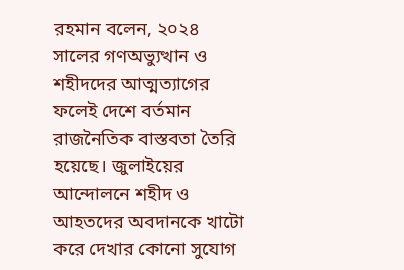রহমান বলেন, ২০২৪ সালের গণঅভ্যুত্থান ও শহীদদের আত্মত্যাগের ফলেই দেশে বর্তমান রাজনৈতিক বাস্তবতা তৈরি হয়েছে। জুলাইয়ের আন্দোলনে শহীদ ও আহতদের অবদানকে খাটো করে দেখার কোনো সুযোগ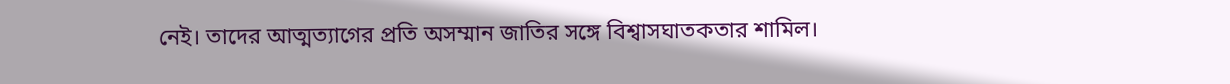নেই। তাদের আত্মত্যাগের প্রতি অসম্মান জাতির সঙ্গে বিশ্বাসঘাতকতার শামিল।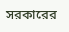সরকারের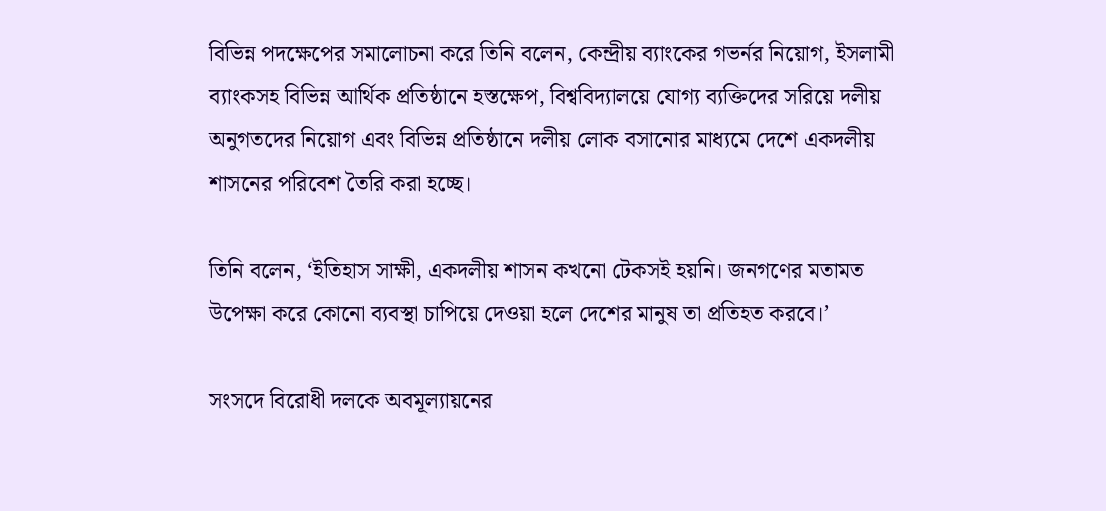বিভিন্ন পদক্ষেপের সমালোচনা করে তিনি বলেন, কেন্দ্রীয় ব্যাংকের গভর্নর নিয়োগ, ইসলামী ব্যাংকসহ বিভিন্ন আর্থিক প্রতিষ্ঠানে হস্তক্ষেপ, বিশ্ববিদ্যালয়ে যোগ্য ব্যক্তিদের সরিয়ে দলীয় অনুগতদের নিয়োগ এবং বিভিন্ন প্রতিষ্ঠানে দলীয় লোক বসানোর মাধ্যমে দেশে একদলীয় শাসনের পরিবেশ তৈরি করা হচ্ছে।

তিনি বলেন, ‘ইতিহাস সাক্ষী, একদলীয় শাসন কখনো টেকসই হয়নি। জনগণের মতামত উপেক্ষা করে কোনো ব্যবস্থা চাপিয়ে দেওয়া হলে দেশের মানুষ তা প্রতিহত করবে।’

সংসদে বিরোধী দলকে অবমূল্যায়নের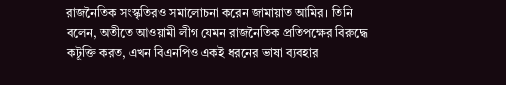রাজনৈতিক সংস্কৃতিরও সমালোচনা করেন জামায়াত আমির। তিনি বলেন, অতীতে আওয়ামী লীগ যেমন রাজনৈতিক প্রতিপক্ষের বিরুদ্ধে কটূক্তি করত, এখন বিএনপিও একই ধরনের ভাষা ব্যবহার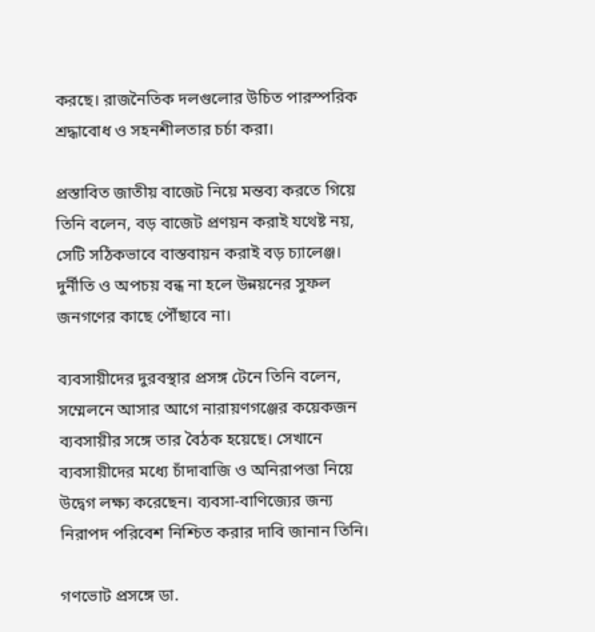করছে। রাজনৈতিক দলগুলোর উচিত পারস্পরিক শ্রদ্ধাবোধ ও সহনশীলতার চর্চা করা।

প্রস্তাবিত জাতীয় বাজেট নিয়ে মন্তব্য করতে গিয়ে তিনি বলেন, বড় বাজেট প্রণয়ন করাই যথেষ্ট নয়, সেটি সঠিকভাবে বাস্তবায়ন করাই বড় চ্যালেঞ্জ। দুর্নীতি ও অপচয় বন্ধ না হলে উন্নয়নের সুফল জনগণের কাছে পৌঁছাবে না।

ব্যবসায়ীদের দুরবস্থার প্রসঙ্গ টেনে তিনি বলেন, সম্মেলনে আসার আগে নারায়ণগঞ্জের কয়েকজন ব্যবসায়ীর সঙ্গে তার বৈঠক হয়েছে। সেখানে ব্যবসায়ীদের মধ্যে চাঁদাবাজি ও অনিরাপত্তা নিয়ে উদ্বেগ লক্ষ্য করেছেন। ব্যবসা-বাণিজ্যের জন্য নিরাপদ পরিবেশ নিশ্চিত করার দাবি জানান তিনি।

গণভোট প্রসঙ্গে ডা.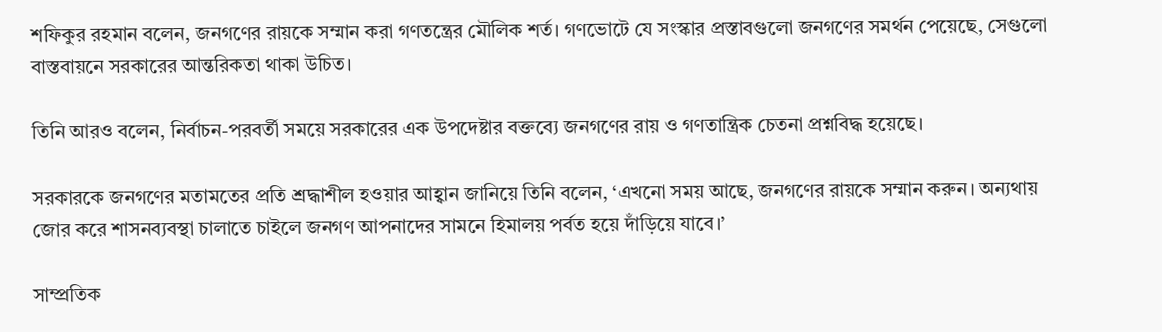শফিকুর রহমান বলেন, জনগণের রায়কে সম্মান করা গণতন্ত্রের মৌলিক শর্ত। গণভোটে যে সংস্কার প্রস্তাবগুলো জনগণের সমর্থন পেয়েছে, সেগুলো বাস্তবায়নে সরকারের আন্তরিকতা থাকা উচিত।

তিনি আরও বলেন, নির্বাচন-পরবর্তী সময়ে সরকারের এক উপদেষ্টার বক্তব্যে জনগণের রায় ও গণতান্ত্রিক চেতনা প্রশ্নবিদ্ধ হয়েছে।

সরকারকে জনগণের মতামতের প্রতি শ্রদ্ধাশীল হওয়ার আহ্বান জানিয়ে তিনি বলেন, ‘এখনো সময় আছে, জনগণের রায়কে সম্মান করুন। অন্যথায় জোর করে শাসনব্যবস্থা চালাতে চাইলে জনগণ আপনাদের সামনে হিমালয় পর্বত হয়ে দাঁড়িয়ে যাবে।’

সাম্প্রতিক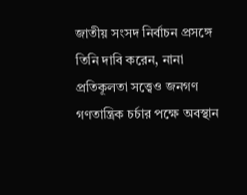জাতীয় সংসদ নির্বাচন প্রসঙ্গে তিনি দাবি করেন, নানা প্রতিকূলতা সত্ত্বেও জনগণ গণতান্ত্রিক চর্চার পক্ষে অবস্থান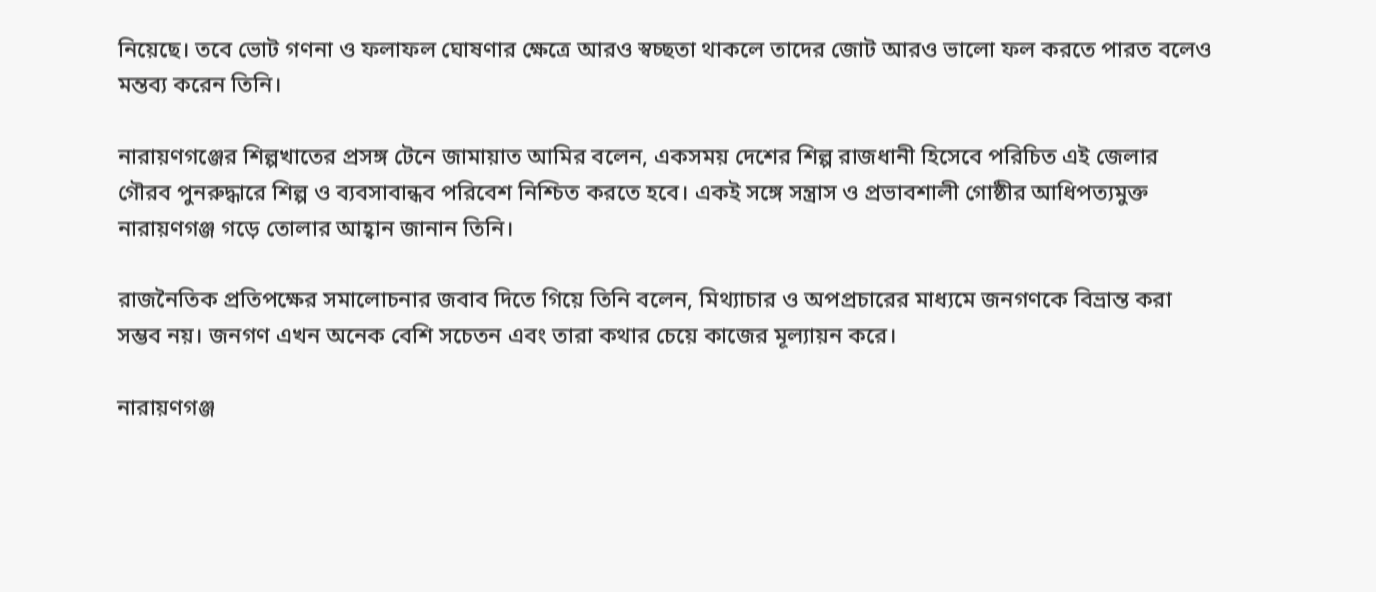নিয়েছে। তবে ভোট গণনা ও ফলাফল ঘোষণার ক্ষেত্রে আরও স্বচ্ছতা থাকলে তাদের জোট আরও ভালো ফল করতে পারত বলেও মন্তব্য করেন তিনি।

নারায়ণগঞ্জের শিল্পখাতের প্রসঙ্গ টেনে জামায়াত আমির বলেন, একসময় দেশের শিল্প রাজধানী হিসেবে পরিচিত এই জেলার গৌরব পুনরুদ্ধারে শিল্প ও ব্যবসাবান্ধব পরিবেশ নিশ্চিত করতে হবে। একই সঙ্গে সন্ত্রাস ও প্রভাবশালী গোষ্ঠীর আধিপত্যমুক্ত নারায়ণগঞ্জ গড়ে তোলার আহ্বান জানান তিনি।

রাজনৈতিক প্রতিপক্ষের সমালোচনার জবাব দিতে গিয়ে তিনি বলেন, মিথ্যাচার ও অপপ্রচারের মাধ্যমে জনগণকে বিভ্রান্ত করা সম্ভব নয়। জনগণ এখন অনেক বেশি সচেতন এবং তারা কথার চেয়ে কাজের মূল্যায়ন করে।

নারায়ণগঞ্জ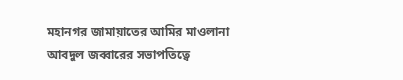মহানগর জামায়াতের আমির মাওলানা আবদুল জব্বারের সভাপতিত্বে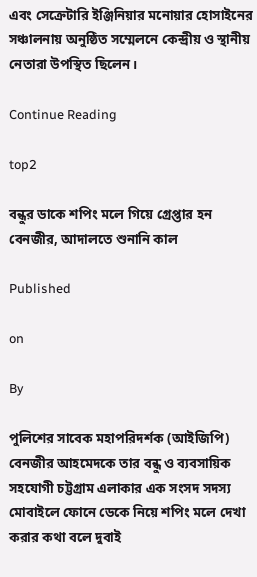এবং সেক্রেটারি ইঞ্জিনিয়ার মনোয়ার হোসাইনের সঞ্চালনায় অনুষ্ঠিত সম্মেলনে কেন্দ্রীয় ও স্থানীয় নেতারা উপস্থিত ছিলেন।

Continue Reading

top2

বন্ধুর ডাকে শপিং মলে গিয়ে গ্রেপ্তার হন বেনজীর, আদালতে শুনানি কাল

Published

on

By

পুলিশের সাবেক মহাপরিদর্শক (আইজিপি) বেনজীর আহমেদকে তার বন্ধু ও ব্যবসায়িক সহযোগী চট্টগ্রাম এলাকার এক সংসদ সদস্য মোবাইলে ফোনে ডেকে নিয়ে শপিং মলে দেখা করার কথা বলে দুবাই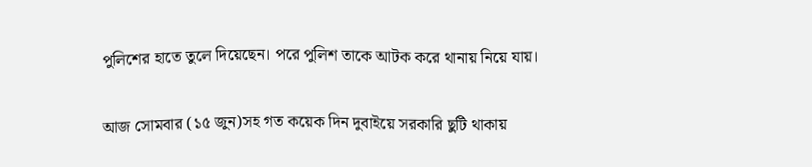পুলিশের হাতে তুলে দিয়েছেন। পরে পুলিশ তাকে আটক করে থানায় নিয়ে যায়।

আজ সোমবার (১৫ জুন)সহ গত কয়েক দিন দুবাইয়ে সরকারি ছুটি থাকায়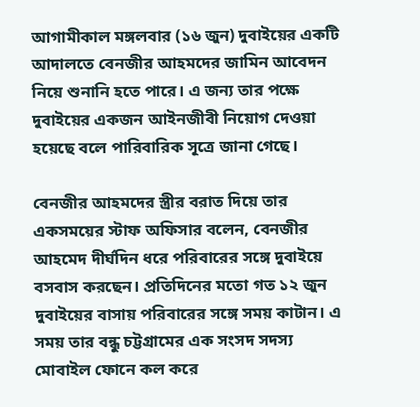আগামীকাল মঙ্গলবার (১৬ জুন) দুবাইয়ের একটি আদালতে বেনজীর আহমদের জামিন আবেদন নিয়ে শুনানি হতে পারে। এ জন্য তার পক্ষে দুবাইয়ের একজন আইনজীবী নিয়োগ দেওয়া হয়েছে বলে পারিবারিক সূত্রে জানা গেছে।

বেনজীর আহমদের স্ত্রীর বরাত দিয়ে তার একসময়ের স্টাফ অফিসার বলেন, বেনজীর আহমেদ দীর্ঘদিন ধরে পরিবারের সঙ্গে দুবাইয়ে বসবাস করছেন। প্রতিদিনের মতো গত ১২ জুন দুবাইয়ের বাসায় পরিবারের সঙ্গে সময় কাটান। এ সময় তার বন্ধু চট্টগ্রামের এক সংসদ সদস্য মোবাইল ফোনে কল করে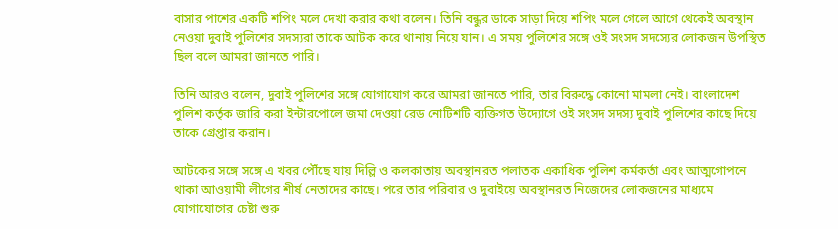বাসার পাশের একটি শপিং মলে দেখা করার কথা বলেন। তিনি বন্ধুর ডাকে সাড়া দিয়ে শপিং মলে গেলে আগে থেকেই অবস্থান নেওয়া দুবাই পুলিশের সদস্যরা তাকে আটক করে থানায় নিয়ে যান। এ সময় পুলিশের সঙ্গে ওই সংসদ সদস্যের লোকজন উপস্থিত ছিল বলে আমরা জানতে পারি।

তিনি আরও বলেন, দুবাই পুলিশের সঙ্গে যোগাযোগ করে আমরা জানতে পারি, তার বিরুদ্ধে কোনো মামলা নেই। বাংলাদেশ পুলিশ কর্তৃক জারি করা ইন্টারপোলে জমা দেওয়া রেড নোটিশটি ব্যক্তিগত উদ্যোগে ওই সংসদ সদস্য দুবাই পুলিশের কাছে দিয়ে তাকে গ্রেপ্তার করান।

আটকের সঙ্গে সঙ্গে এ খবর পৌঁছে যায় দিল্লি ও কলকাতায় অবস্থানরত পলাতক একাধিক পুলিশ কর্মকর্তা এবং আত্মগোপনে থাকা আওয়ামী লীগের শীর্ষ নেতাদের কাছে। পরে তার পরিবার ও দুবাইয়ে অবস্থানরত নিজেদের লোকজনের মাধ্যমে যোগাযোগের চেষ্টা শুরু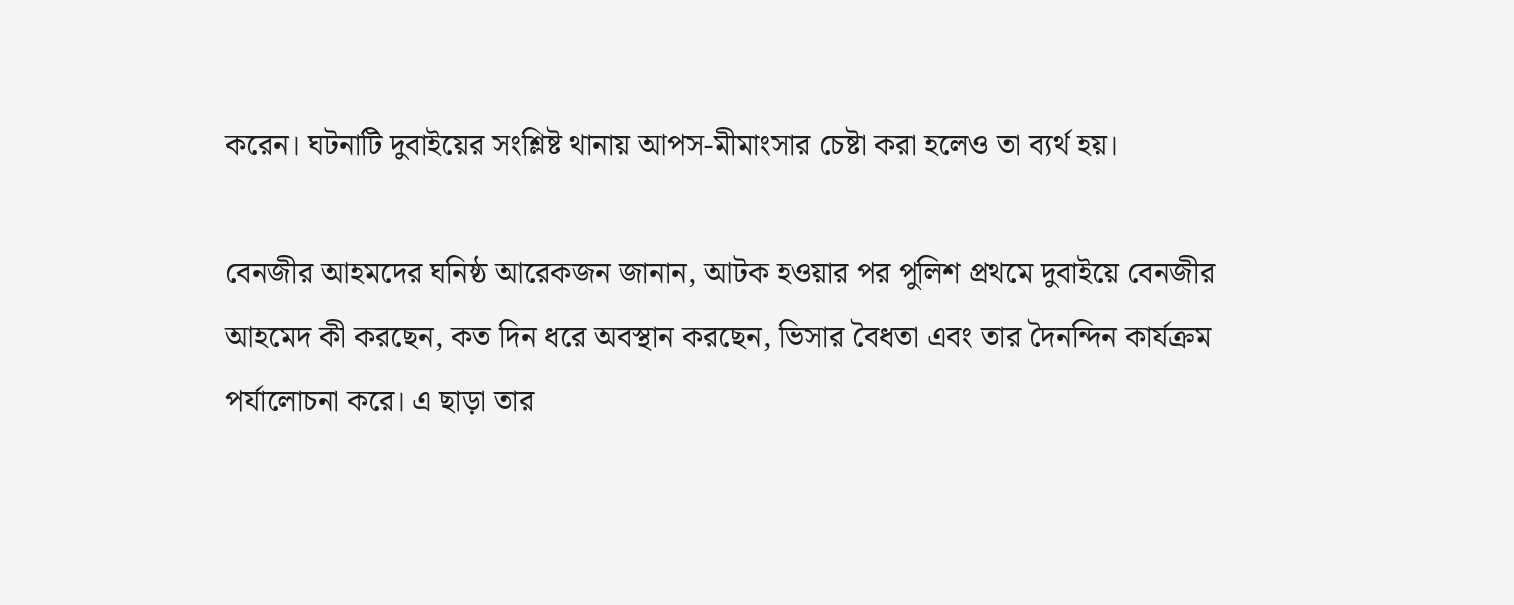করেন। ঘটনাটি দুবাইয়ের সংশ্লিষ্ট থানায় আপস-মীমাংসার চেষ্টা করা হলেও তা ব্যর্থ হয়।

বেনজীর আহমদের ঘনিষ্ঠ আরেকজন জানান, আটক হওয়ার পর পুলিশ প্রথমে দুবাইয়ে বেনজীর আহমেদ কী করছেন, কত দিন ধরে অবস্থান করছেন, ভিসার বৈধতা এবং তার দৈনন্দিন কার্যক্রম পর্যালোচনা করে। এ ছাড়া তার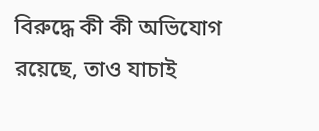বিরুদ্ধে কী কী অভিযোগ রয়েছে, তাও যাচাই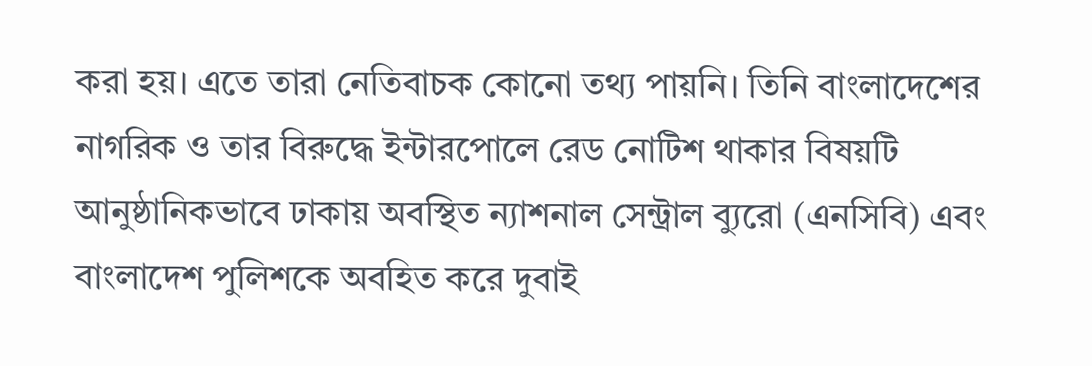করা হয়। এতে তারা নেতিবাচক কোনো তথ্য পায়নি। তিনি বাংলাদেশের নাগরিক ও তার বিরুদ্ধে ইন্টারপোলে রেড নোটিশ থাকার বিষয়টি আনুষ্ঠানিকভাবে ঢাকায় অবস্থিত ন্যাশনাল সেন্ট্রাল ব্যুরো (এনসিবি) এবং বাংলাদেশ পুলিশকে অবহিত করে দুবাই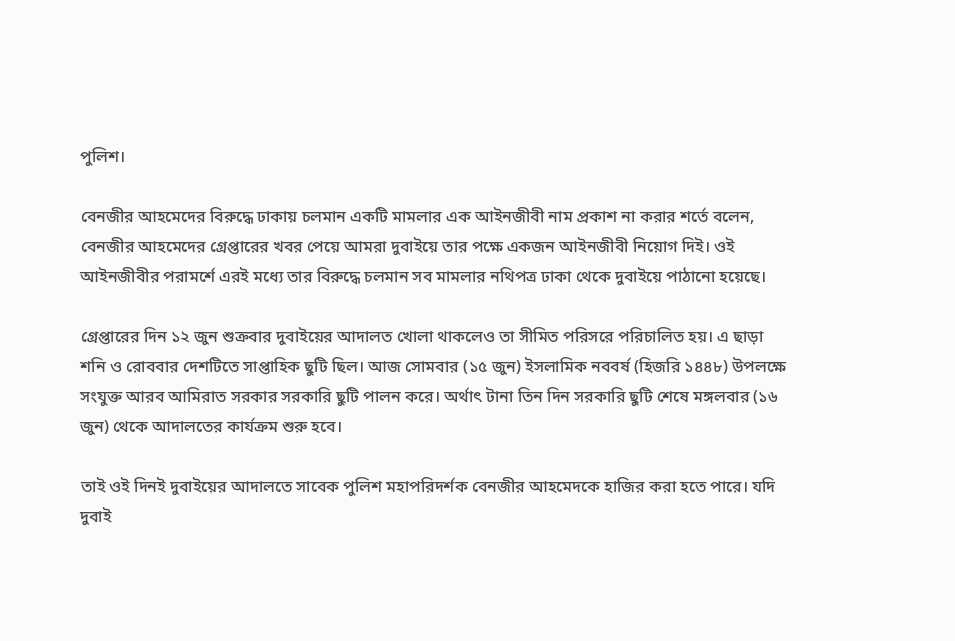পুলিশ।

বেনজীর আহমেদের বিরুদ্ধে ঢাকায় চলমান একটি মামলার এক আইনজীবী নাম প্রকাশ না করার শর্তে বলেন, বেনজীর আহমেদের গ্রেপ্তারের খবর পেয়ে আমরা দুবাইয়ে তার পক্ষে একজন আইনজীবী নিয়োগ দিই। ওই আইনজীবীর পরামর্শে এরই মধ্যে তার বিরুদ্ধে চলমান সব মামলার নথিপত্র ঢাকা থেকে দুবাইয়ে পাঠানো হয়েছে।

গ্রেপ্তারের দিন ১২ জুন শুক্রবার দুবাইয়ের আদালত খোলা থাকলেও তা সীমিত পরিসরে পরিচালিত হয়। এ ছাড়া শনি ও রোববার দেশটিতে সাপ্তাহিক ছুটি ছিল। আজ সোমবার (১৫ জুন) ইসলামিক নববর্ষ (হিজরি ১৪৪৮) উপলক্ষে সংযুক্ত আরব আমিরাত সরকার সরকারি ছুটি পালন করে। অর্থাৎ টানা তিন দিন সরকারি ছুটি শেষে মঙ্গলবার (১৬ জুন) থেকে আদালতের কার্যক্রম শুরু হবে।

তাই ওই দিনই দুবাইয়ের আদালতে সাবেক পুলিশ মহাপরিদর্শক বেনজীর আহমেদকে হাজির করা হতে পারে। যদি দুবাই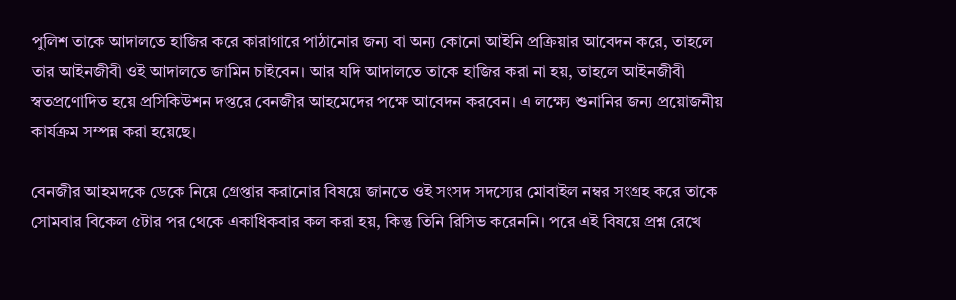পুলিশ তাকে আদালতে হাজির করে কারাগারে পাঠানোর জন্য বা অন্য কোনো আইনি প্রক্রিয়ার আবেদন করে, তাহলে তার আইনজীবী ওই আদালতে জামিন চাইবেন। আর যদি আদালতে তাকে হাজির করা না হয়, তাহলে আইনজীবী স্বতপ্রণোদিত হয়ে প্রসিকিউশন দপ্তরে বেনজীর আহমেদের পক্ষে আবেদন করবেন। এ লক্ষ্যে শুনানির জন্য প্রয়োজনীয় কার্যক্রম সম্পন্ন করা হয়েছে।

বেনজীর আহমদকে ডেকে নিয়ে গ্রেপ্তার করানোর বিষয়ে জানতে ওই সংসদ সদস্যের মোবাইল নম্বর সংগ্রহ করে তাকে সোমবার বিকেল ৫টার পর থেকে একাধিকবার কল করা হয়, কিন্তু তিনি রিসিভ করেননি। পরে এই বিষয়ে প্রশ্ন রেখে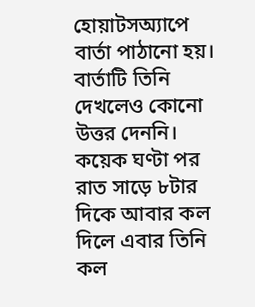হোয়াটসঅ্যাপে বার্তা পাঠানো হয়। বার্তাটি তিনি দেখলেও কোনো উত্তর দেননি। কয়েক ঘণ্টা পর রাত সাড়ে ৮টার দিকে আবার কল দিলে এবার তিনি কল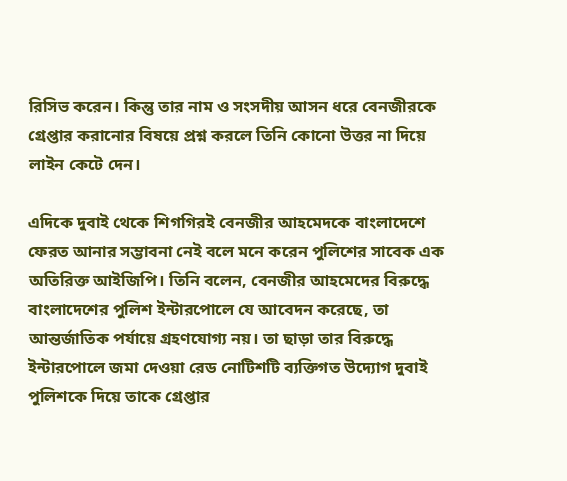রিসিভ করেন। কিন্তু তার নাম ও সংসদীয় আসন ধরে বেনজীরকে গ্রেপ্তার করানোর বিষয়ে প্রশ্ন করলে তিনি কোনো উত্তর না দিয়ে লাইন কেটে দেন।

এদিকে দুবাই থেকে শিগগিরই বেনজীর আহমেদকে বাংলাদেশে ফেরত আনার সম্ভাবনা নেই বলে মনে করেন পুলিশের সাবেক এক অতিরিক্ত আইজিপি। তিনি বলেন, বেনজীর আহমেদের বিরুদ্ধে বাংলাদেশের পুলিশ ইন্টারপোলে যে আবেদন করেছে, তা আন্তর্জাতিক পর্যায়ে গ্রহণযোগ্য নয়। তা ছাড়া তার বিরুদ্ধে ইন্টারপোলে জমা দেওয়া রেড নোটিশটি ব্যক্তিগত উদ্যোগ দুবাই পুলিশকে দিয়ে তাকে গ্রেপ্তার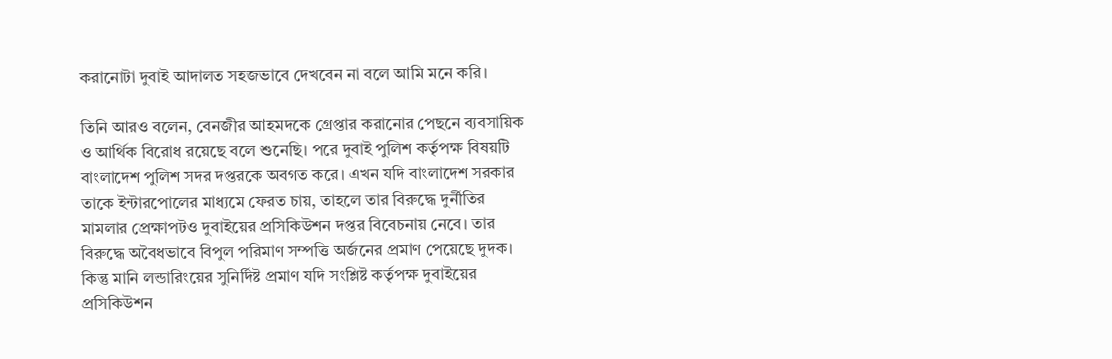করানোটা দুবাই আদালত সহজভাবে দেখবেন না বলে আমি মনে করি।

তিনি আরও বলেন, বেনজীর আহমদকে গ্রেপ্তার করানোর পেছনে ব্যবসায়িক ও আর্থিক বিরোধ রয়েছে বলে শুনেছি। পরে দুবাই পুলিশ কর্তৃপক্ষ বিষয়টি বাংলাদেশ পুলিশ সদর দপ্তরকে অবগত করে। এখন যদি বাংলাদেশ সরকার তাকে ইন্টারপোলের মাধ্যমে ফেরত চায়, তাহলে তার বিরুদ্ধে দুর্নীতির মামলার প্রেক্ষাপটও দুবাইয়ের প্রসিকিউশন দপ্তর বিবেচনায় নেবে। তার বিরুদ্ধে অবৈধভাবে বিপুল পরিমাণ সম্পত্তি অর্জনের প্রমাণ পেয়েছে দুদক। কিন্তু মানি লন্ডারিংয়ের সুনির্দিষ্ট প্রমাণ যদি সংশ্লিষ্ট কর্তৃপক্ষ দুবাইয়ের প্রসিকিউশন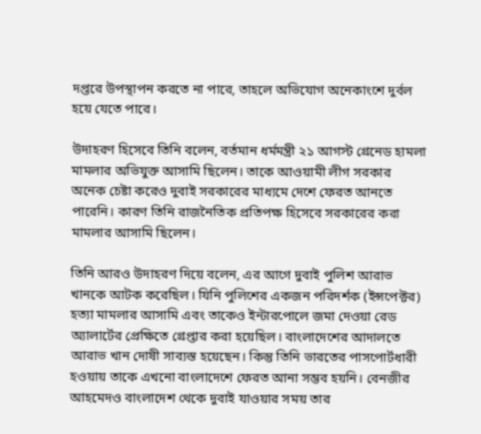দপ্তরে উপস্থাপন করতে না পারে, তাহলে অভিযোগ অনেকাংশে দুর্বল হয়ে যেতে পারে।

উদাহরণ হিসেবে তিনি বলেন, বর্তমান ধর্মমন্ত্রী ২১ আগস্ট গ্রেনেড হামলা মামলার অভিযুক্ত আসামি ছিলেন। তাকে আওয়ামী লীগ সরকার অনেক চেষ্টা করেও দুবাই সরকারের মাধ্যমে দেশে ফেরত আনতে পারেনি। কারণ তিনি রাজনৈতিক প্রতিপক্ষ হিসেবে সরকারের করা মামলার আসামি ছিলেন।

তিনি আরও উদাহরণ দিয়ে বলেন, এর আগে দুবাই পুলিশ আরাভ খানকে আটক করেছিল। যিনি পুলিশের একজন পরিদর্শক (ইন্সপেক্টর) হত্যা মামলার আসামি এবং তাকেও ইন্টারপোলে জমা দেওয়া রেড অ্যালার্টের প্রেক্ষিতে গ্রেপ্তার করা হয়েছিল। বাংলাদেশের আদালতে আরাভ খান দোষী সাব্যস্ত হয়েছেন। কিন্তু তিনি ভারতের পাসপোর্টধারী হওয়ায় তাকে এখনো বাংলাদেশে ফেরত আনা সম্ভব হয়নি। বেনজীর আহমেদও বাংলাদেশ থেকে দুবাই যাওয়ার সময় তার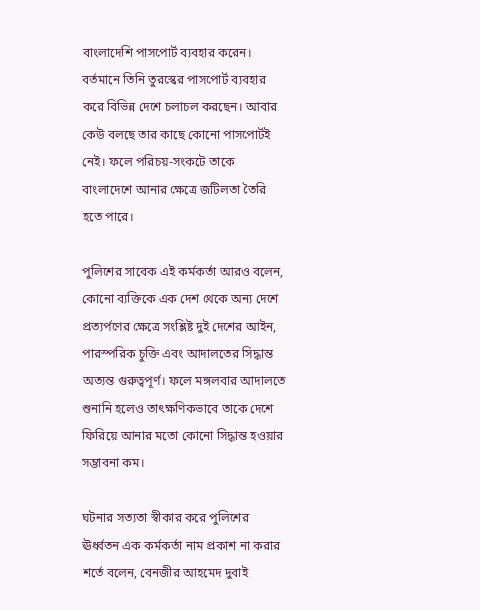বাংলাদেশি পাসপোর্ট ব্যবহার করেন। বর্তমানে তিনি তুরস্কের পাসপোর্ট ব্যবহার করে বিভিন্ন দেশে চলাচল করছেন। আবার কেউ বলছে তার কাছে কোনো পাসপোর্টই নেই। ফলে পরিচয়-সংকটে তাকে বাংলাদেশে আনার ক্ষেত্রে জটিলতা তৈরি হতে পারে।

পুলিশের সাবেক এই কর্মকর্তা আরও বলেন, কোনো ব্যক্তিকে এক দেশ থেকে অন্য দেশে প্রত্যর্পণের ক্ষেত্রে সংশ্লিষ্ট দুই দেশের আইন, পারস্পরিক চুক্তি এবং আদালতের সিদ্ধান্ত অত্যন্ত গুরুত্বপূর্ণ। ফলে মঙ্গলবার আদালতে শুনানি হলেও তাৎক্ষণিকভাবে তাকে দেশে ফিরিয়ে আনার মতো কোনো সিদ্ধান্ত হওয়ার সম্ভাবনা কম।

ঘটনার সত্যতা স্বীকার করে পুলিশের ঊর্ধ্বতন এক কর্মকর্তা নাম প্রকাশ না করার শর্তে বলেন, বেনজীর আহমেদ দুবাই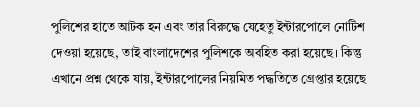পুলিশের হাতে আটক হন এবং তার বিরুদ্ধে যেহেতু ইন্টারপোলে নোটিশ দেওয়া হয়েছে, তাই বাংলাদেশের পুলিশকে অবহিত করা হয়েছে। কিন্তু এখানে প্রশ্ন থেকে যায়, ইন্টারপোলের নিয়মিত পদ্ধতিতে গ্রেপ্তার হয়েছে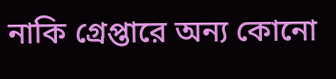নাকি গ্রেপ্তারে অন্য কোনো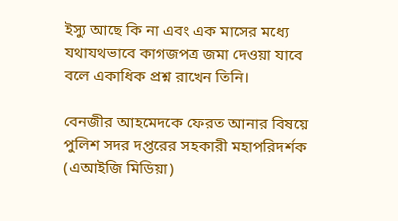ইস্যু আছে কি না এবং এক মাসের মধ্যে যথাযথভাবে কাগজপত্র জমা দেওয়া যাবে বলে একাধিক প্রশ্ন রাখেন তিনি।

বেনজীর আহমেদকে ফেরত আনার বিষয়ে পুলিশ সদর দপ্তরের সহকারী মহাপরিদর্শক (এআইজি মিডিয়া)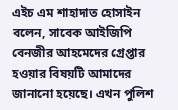এইচ এম শাহাদাত হোসাইন বলেন, সাবেক আইজিপি বেনজীর আহমেদের গ্রেপ্তার হওয়ার বিষয়টি আমাদের জানানো হয়েছে। এখন পুলিশ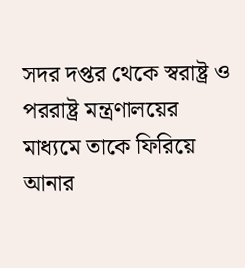সদর দপ্তর থেকে স্বরাষ্ট্র ও পররাষ্ট্র মন্ত্রণালয়ের মাধ্যমে তাকে ফিরিয়ে আনার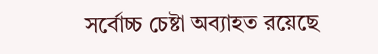সর্বোচ্চ চেষ্টা অব্যাহত রয়েছে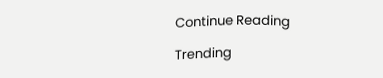Continue Reading

Trending